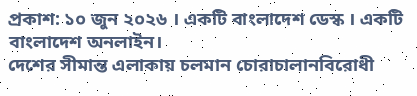প্রকাশ: ১০ জুন ২০২৬ । একটি বাংলাদেশ ডেস্ক । একটি বাংলাদেশ অনলাইন।
দেশের সীমান্ত এলাকায় চলমান চোরাচালানবিরোধী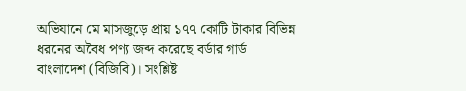অভিযানে মে মাসজুড়ে প্রায় ১৭৭ কোটি টাকার বিভিন্ন ধরনের অবৈধ পণ্য জব্দ করেছে বর্ডার গার্ড বাংলাদেশ (বিজিবি)। সংশ্লিষ্ট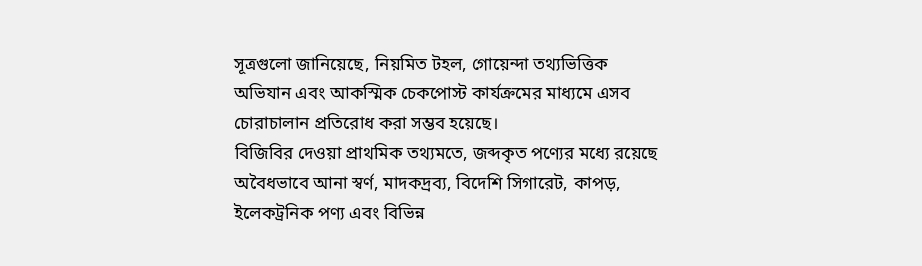সূত্রগুলো জানিয়েছে, নিয়মিত টহল, গোয়েন্দা তথ্যভিত্তিক অভিযান এবং আকস্মিক চেকপোস্ট কার্যক্রমের মাধ্যমে এসব চোরাচালান প্রতিরোধ করা সম্ভব হয়েছে।
বিজিবির দেওয়া প্রাথমিক তথ্যমতে, জব্দকৃত পণ্যের মধ্যে রয়েছে অবৈধভাবে আনা স্বর্ণ, মাদকদ্রব্য, বিদেশি সিগারেট, কাপড়, ইলেকট্রনিক পণ্য এবং বিভিন্ন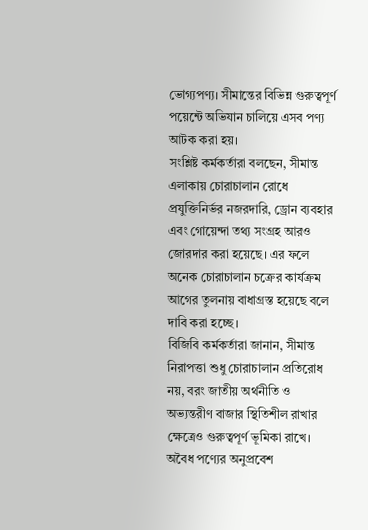ভোগ্যপণ্য। সীমান্তের বিভিন্ন গুরুত্বপূর্ণ পয়েন্টে অভিযান চালিয়ে এসব পণ্য আটক করা হয়।
সংশ্লিষ্ট কর্মকর্তারা বলছেন, সীমান্ত এলাকায় চোরাচালান রোধে প্রযুক্তিনির্ভর নজরদারি, ড্রোন ব্যবহার এবং গোয়েন্দা তথ্য সংগ্রহ আরও জোরদার করা হয়েছে। এর ফলে অনেক চোরাচালান চক্রের কার্যক্রম আগের তুলনায় বাধাগ্রস্ত হয়েছে বলে দাবি করা হচ্ছে।
বিজিবি কর্মকর্তারা জানান, সীমান্ত নিরাপত্তা শুধু চোরাচালান প্রতিরোধ নয়, বরং জাতীয় অর্থনীতি ও অভ্যন্তরীণ বাজার স্থিতিশীল রাখার ক্ষেত্রেও গুরুত্বপূর্ণ ভূমিকা রাখে। অবৈধ পণ্যের অনুপ্রবেশ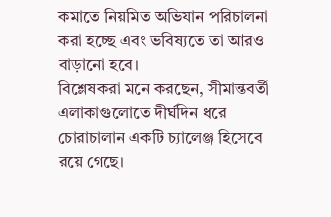কমাতে নিয়মিত অভিযান পরিচালনা করা হচ্ছে এবং ভবিষ্যতে তা আরও বাড়ানো হবে।
বিশ্লেষকরা মনে করছেন, সীমান্তবর্তী এলাকাগুলোতে দীর্ঘদিন ধরে চোরাচালান একটি চ্যালেঞ্জ হিসেবে রয়ে গেছে।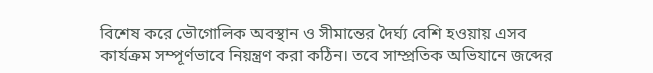বিশেষ করে ভৌগোলিক অবস্থান ও সীমান্তের দৈর্ঘ্য বেশি হওয়ায় এসব কার্যক্রম সম্পূর্ণভাবে নিয়ন্ত্রণ করা কঠিন। তবে সাম্প্রতিক অভিযানে জব্দের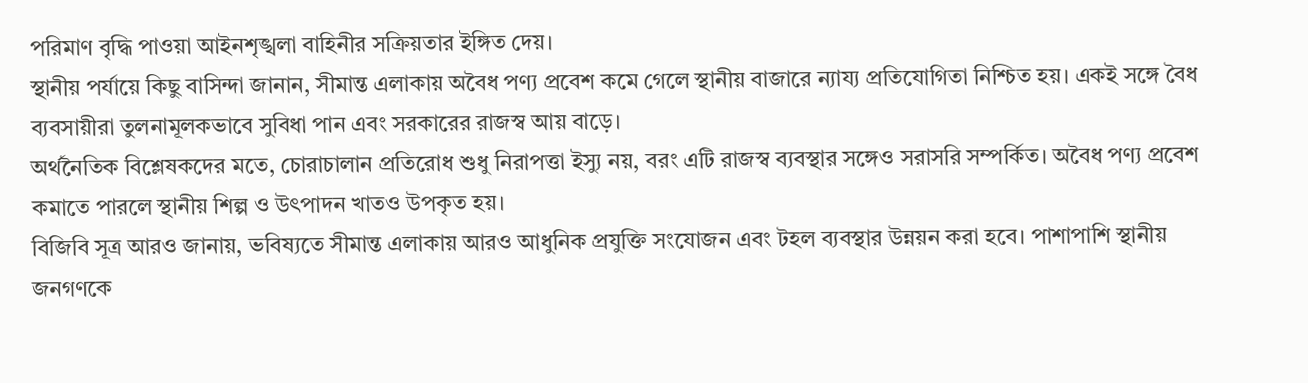পরিমাণ বৃদ্ধি পাওয়া আইনশৃঙ্খলা বাহিনীর সক্রিয়তার ইঙ্গিত দেয়।
স্থানীয় পর্যায়ে কিছু বাসিন্দা জানান, সীমান্ত এলাকায় অবৈধ পণ্য প্রবেশ কমে গেলে স্থানীয় বাজারে ন্যায্য প্রতিযোগিতা নিশ্চিত হয়। একই সঙ্গে বৈধ ব্যবসায়ীরা তুলনামূলকভাবে সুবিধা পান এবং সরকারের রাজস্ব আয় বাড়ে।
অর্থনৈতিক বিশ্লেষকদের মতে, চোরাচালান প্রতিরোধ শুধু নিরাপত্তা ইস্যু নয়, বরং এটি রাজস্ব ব্যবস্থার সঙ্গেও সরাসরি সম্পর্কিত। অবৈধ পণ্য প্রবেশ কমাতে পারলে স্থানীয় শিল্প ও উৎপাদন খাতও উপকৃত হয়।
বিজিবি সূত্র আরও জানায়, ভবিষ্যতে সীমান্ত এলাকায় আরও আধুনিক প্রযুক্তি সংযোজন এবং টহল ব্যবস্থার উন্নয়ন করা হবে। পাশাপাশি স্থানীয় জনগণকে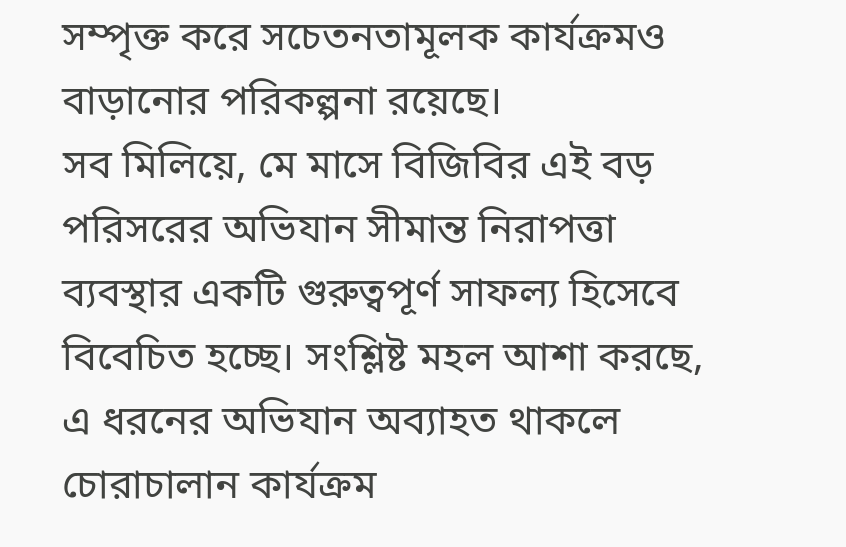সম্পৃক্ত করে সচেতনতামূলক কার্যক্রমও বাড়ানোর পরিকল্পনা রয়েছে।
সব মিলিয়ে, মে মাসে বিজিবির এই বড় পরিসরের অভিযান সীমান্ত নিরাপত্তা ব্যবস্থার একটি গুরুত্বপূর্ণ সাফল্য হিসেবে বিবেচিত হচ্ছে। সংশ্লিষ্ট মহল আশা করছে, এ ধরনের অভিযান অব্যাহত থাকলে চোরাচালান কার্যক্রম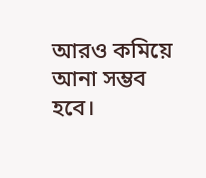আরও কমিয়ে আনা সম্ভব হবে।